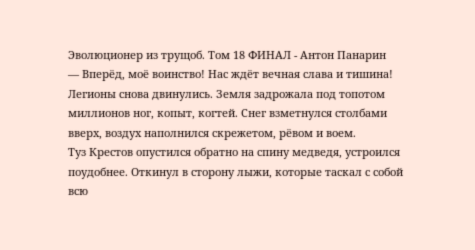Эволюционер из трущоб. Том 18 ФИНАЛ - Антон Панарин
— Вперёд, моё воинство! Нас ждёт вечная слава и тишина!
Легионы снова двинулись. Земля задрожала под топотом миллионов ног, копыт, когтей. Снег взметнулся столбами вверх, воздух наполнился скрежетом, рёвом и воем.
Туз Крестов опустился обратно на спину медведя, устроился поудобнее. Откинул в сторону лыжи, которые таскал с собой всю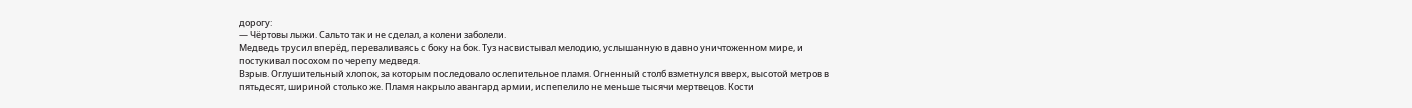дорогу:
— Чёртовы лыжи. Сальто так и не сделал, а колени заболели.
Медведь трусил вперёд, переваливаясь с боку на бок. Туз насвистывал мелодию, услышанную в давно уничтоженном мире, и постукивал посохом по черепу медведя.
Взрыв. Оглушительный хлопок, за которым последовало ослепительное пламя. Огненный столб взметнулся вверх, высотой метров в пятьдесят, шириной столько же. Пламя накрыло авангард армии, испепелило не меньше тысячи мертвецов. Кости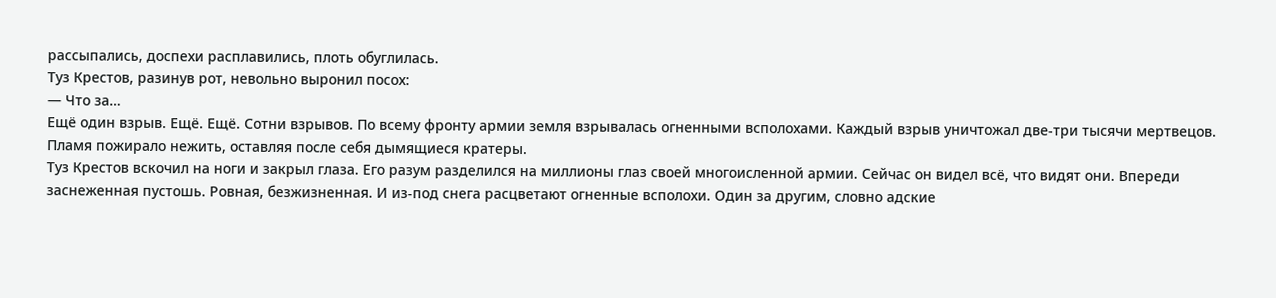рассыпались, доспехи расплавились, плоть обуглилась.
Туз Крестов, разинув рот, невольно выронил посох:
— Что за…
Ещё один взрыв. Ещё. Ещё. Сотни взрывов. По всему фронту армии земля взрывалась огненными всполохами. Каждый взрыв уничтожал две-три тысячи мертвецов. Пламя пожирало нежить, оставляя после себя дымящиеся кратеры.
Туз Крестов вскочил на ноги и закрыл глаза. Его разум разделился на миллионы глаз своей многоисленной армии. Сейчас он видел всё, что видят они. Впереди заснеженная пустошь. Ровная, безжизненная. И из-под снега расцветают огненные всполохи. Один за другим, словно адские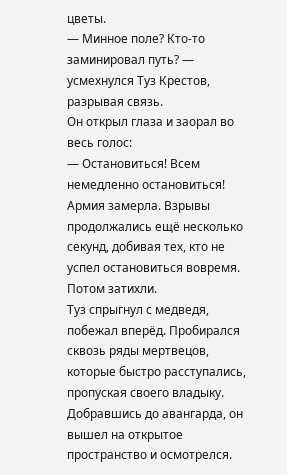цветы.
— Минное поле? Кто-то заминировал путь? — усмехнулся Туз Крестов, разрывая связь.
Он открыл глаза и заорал во весь голос:
— Остановиться! Всем немедленно остановиться!
Армия замерла. Взрывы продолжались ещё несколько секунд, добивая тех, кто не успел остановиться вовремя. Потом затихли.
Туз спрыгнул с медведя, побежал вперёд. Пробирался сквозь ряды мертвецов, которые быстро расступались, пропуская своего владыку. Добравшись до авангарда, он вышел на открытое пространство и осмотрелся.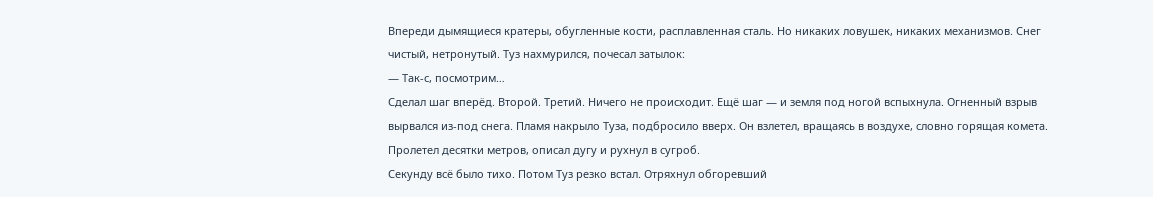Впереди дымящиеся кратеры, обугленные кости, расплавленная сталь. Но никаких ловушек, никаких механизмов. Снег чистый, нетронутый. Туз нахмурился, почесал затылок:
— Так-с, посмотрим…
Сделал шаг вперёд. Второй. Третий. Ничего не происходит. Ещё шаг — и земля под ногой вспыхнула. Огненный взрыв вырвался из-под снега. Пламя накрыло Туза, подбросило вверх. Он взлетел, вращаясь в воздухе, словно горящая комета. Пролетел десятки метров, описал дугу и рухнул в сугроб.
Секунду всё было тихо. Потом Туз резко встал. Отряхнул обгоревший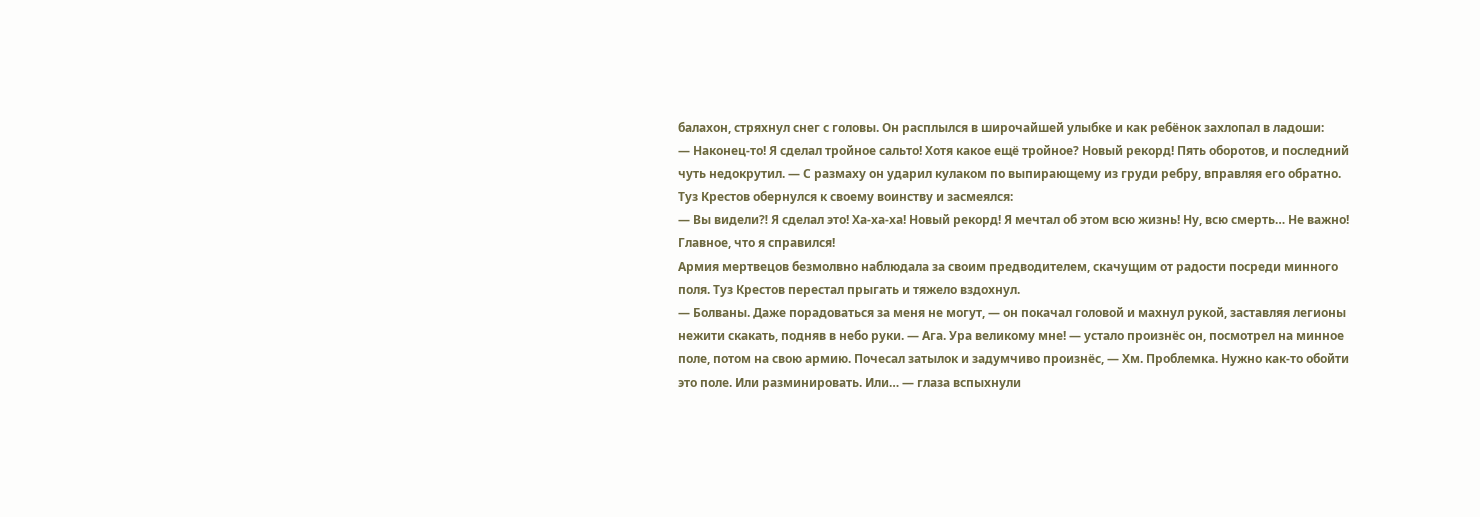балахон, стряхнул снег с головы. Он расплылся в широчайшей улыбке и как ребёнок захлопал в ладоши:
— Наконец-то! Я сделал тройное сальто! Хотя какое ещё тройное? Новый рекорд! Пять оборотов, и последний чуть недокрутил. — С размаху он ударил кулаком по выпирающему из груди ребру, вправляя его обратно.
Туз Крестов обернулся к своему воинству и засмеялся:
— Вы видели⁈ Я сделал это! Ха-ха-ха! Новый рекорд! Я мечтал об этом всю жизнь! Ну, всю смерть… Не важно! Главное, что я справился!
Армия мертвецов безмолвно наблюдала за своим предводителем, скачущим от радости посреди минного поля. Туз Крестов перестал прыгать и тяжело вздохнул.
— Болваны. Даже порадоваться за меня не могут, — он покачал головой и махнул рукой, заставляя легионы нежити скакать, подняв в небо руки. — Ага. Ура великому мне! — устало произнёс он, посмотрел на минное поле, потом на свою армию. Почесал затылок и задумчиво произнёс, — Хм. Проблемка. Нужно как-то обойти это поле. Или разминировать. Или… — глаза вспыхнули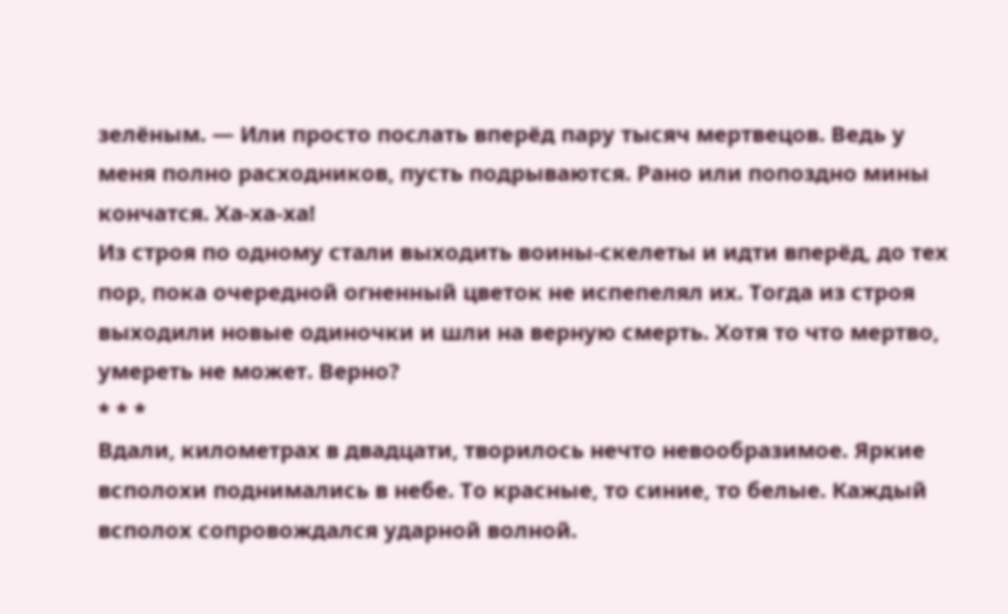зелёным. — Или просто послать вперёд пару тысяч мертвецов. Ведь у меня полно расходников, пусть подрываются. Рано или попоздно мины кончатся. Ха-ха-ха!
Из строя по одному стали выходить воины-скелеты и идти вперёд, до тех пор, пока очередной огненный цветок не испепелял их. Тогда из строя выходили новые одиночки и шли на верную смерть. Хотя то что мертво, умереть не может. Верно?
* * *
Вдали, километрах в двадцати, творилось нечто невообразимое. Яркие всполохи поднимались в небе. То красные, то синие, то белые. Каждый всполох сопровождался ударной волной.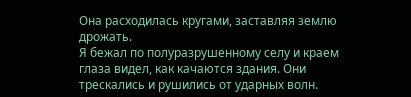Она расходилась кругами, заставляя землю дрожать.
Я бежал по полуразрушенному селу и краем глаза видел, как качаются здания. Они трескались и рушились от ударных волн.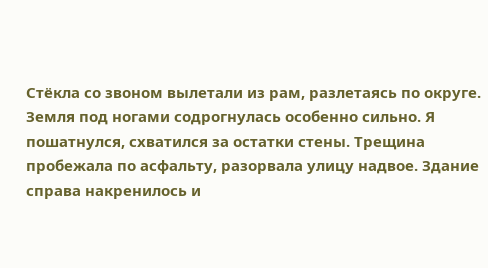Стёкла со звоном вылетали из рам, разлетаясь по округе.
Земля под ногами содрогнулась особенно сильно. Я пошатнулся, схватился за остатки стены. Трещина пробежала по асфальту, разорвала улицу надвое. Здание справа накренилось и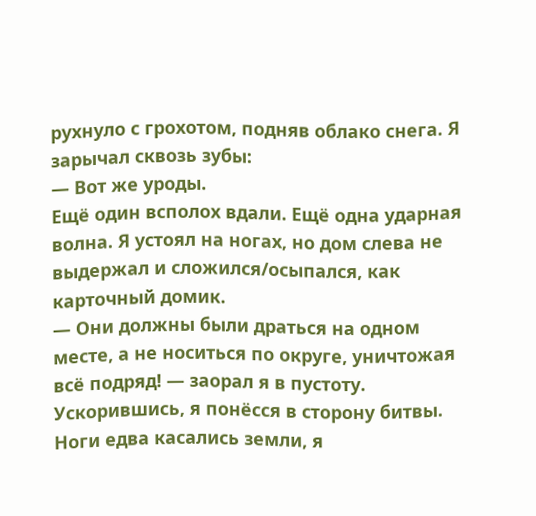рухнуло с грохотом, подняв облако снега. Я зарычал сквозь зубы:
— Вот же уроды.
Ещё один всполох вдали. Ещё одна ударная волна. Я устоял на ногах, но дом слева не выдержал и сложился/осыпался, как карточный домик.
— Они должны были драться на одном месте, а не носиться по округе, уничтожая всё подряд! — заорал я в пустоту.
Ускорившись, я понёсся в сторону битвы. Ноги едва касались земли, я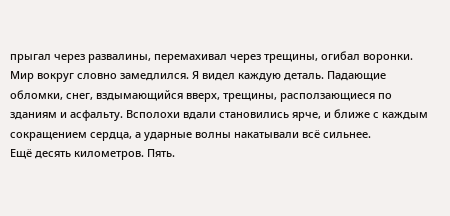прыгал через развалины, перемахивал через трещины, огибал воронки. Мир вокруг словно замедлился. Я видел каждую деталь. Падающие обломки, снег, вздымающийся вверх, трещины, расползающиеся по зданиям и асфальту. Всполохи вдали становились ярче, и ближе с каждым сокращением сердца, а ударные волны накатывали всё сильнее.
Ещё десять километров. Пять.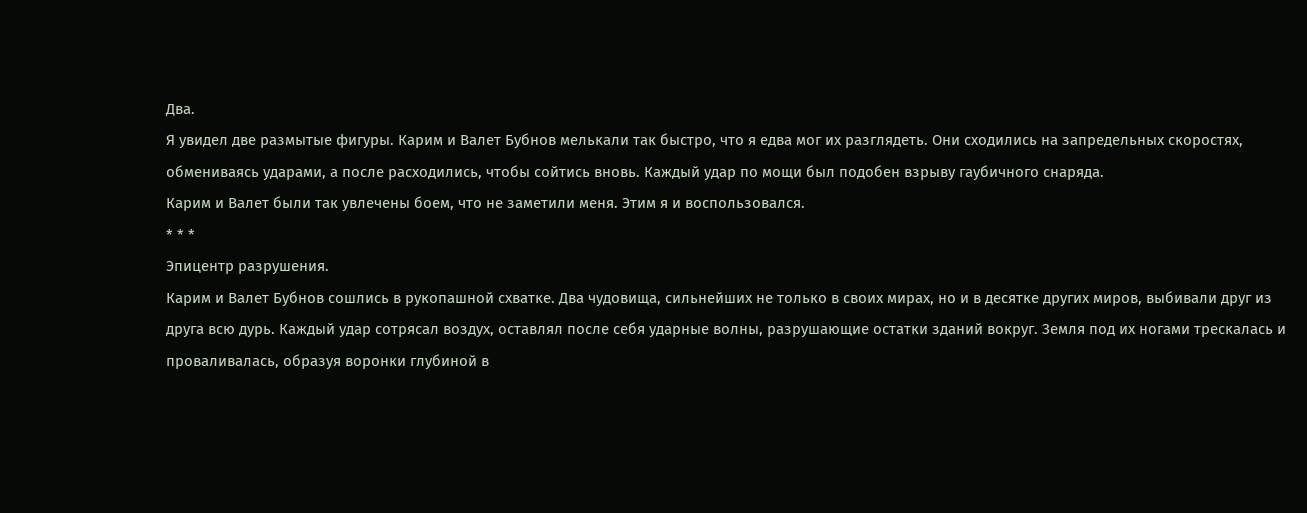Два.
Я увидел две размытые фигуры. Карим и Валет Бубнов мелькали так быстро, что я едва мог их разглядеть. Они сходились на запредельных скоростях, обмениваясь ударами, а после расходились, чтобы сойтись вновь. Каждый удар по мощи был подобен взрыву гаубичного снаряда.
Карим и Валет были так увлечены боем, что не заметили меня. Этим я и воспользовался.
* * *
Эпицентр разрушения.
Карим и Валет Бубнов сошлись в рукопашной схватке. Два чудовища, сильнейших не только в своих мирах, но и в десятке других миров, выбивали друг из друга всю дурь. Каждый удар сотрясал воздух, оставлял после себя ударные волны, разрушающие остатки зданий вокруг. Земля под их ногами трескалась и проваливалась, образуя воронки глубиной в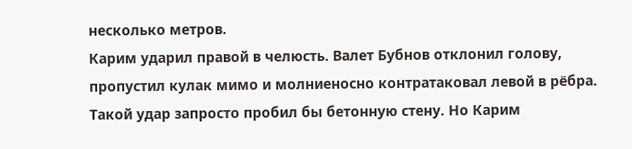несколько метров.
Карим ударил правой в челюсть. Валет Бубнов отклонил голову, пропустил кулак мимо и молниеносно контратаковал левой в рёбра. Такой удар запросто пробил бы бетонную стену. Но Карим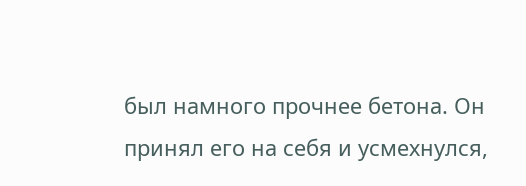был намного прочнее бетона. Он принял его на себя и усмехнулся,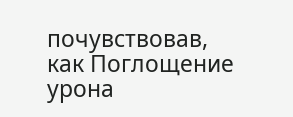почувствовав, как Поглощение урона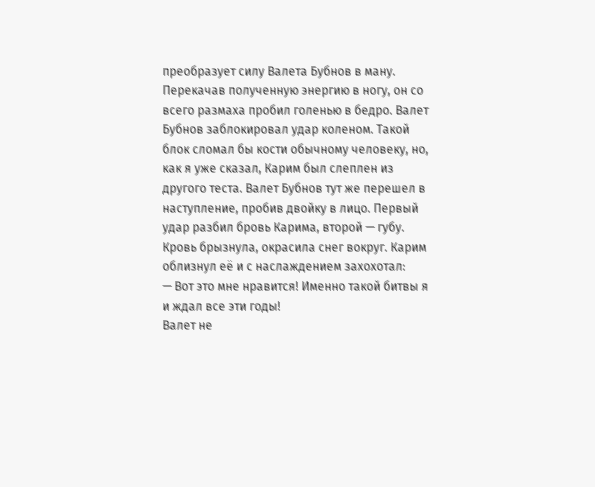преобразует силу Валета Бубнов в ману.
Перекачав полученную энергию в ногу, он со всего размаха пробил голенью в бедро. Валет Бубнов заблокировал удар коленом. Такой блок сломал бы кости обычному человеку, но, как я уже сказал, Карим был слеплен из другого теста. Валет Бубнов тут же перешел в наступление, пробив двойку в лицо. Первый удар разбил бровь Карима, второй — губу. Кровь брызнула, окрасила снег вокруг. Карим облизнул её и с наслаждением захохотал:
— Вот это мне нравится! Именно такой битвы я и ждал все эти годы!
Валет не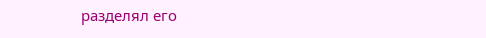разделял его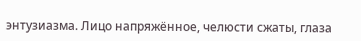энтузиазма. Лицо напряжённое, челюсти сжаты, глаза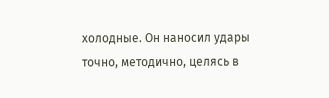холодные. Он наносил удары точно, методично, целясь в